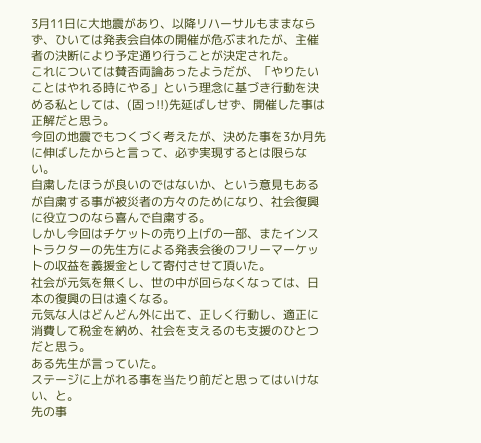3月11日に大地震があり、以降リハーサルもままならず、ひいては発表会自体の開催が危ぶまれたが、主催者の決断により予定通り行うことが決定された。
これについては賛否両論あったようだが、「やりたいことはやれる時にやる」という理念に基づき行動を決める私としては、(固っ!!)先延ばしせず、開催した事は正解だと思う。
今回の地震でもつくづく考えたが、決めた事を3か月先に伸ばしたからと言って、必ず実現するとは限らない。
自粛したほうが良いのではないか、という意見もあるが自粛する事が被災者の方々のためになり、社会復興に役立つのなら喜んで自粛する。
しかし今回はチケットの売り上げの一部、またインストラクターの先生方による発表会後のフリーマーケットの収益を義援金として寄付させて頂いた。
社会が元気を無くし、世の中が回らなくなっては、日本の復興の日は遠くなる。
元気な人はどんどん外に出て、正しく行動し、適正に消費して税金を納め、社会を支えるのも支援のひとつだと思う。
ある先生が言っていた。
ステージに上がれる事を当たり前だと思ってはいけない、と。
先の事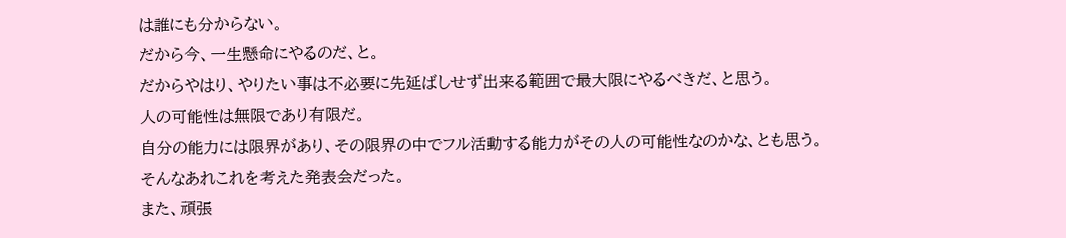は誰にも分からない。
だから今、一生懸命にやるのだ、と。
だからやはり、やりたい事は不必要に先延ばしせず出来る範囲で最大限にやるべきだ、と思う。
人の可能性は無限であり有限だ。
自分の能力には限界があり、その限界の中でフル活動する能力がその人の可能性なのかな、とも思う。
そんなあれこれを考えた発表会だった。
また、頑張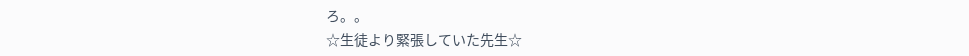ろ。。
☆生徒より緊張していた先生☆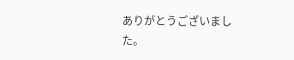ありがとうございました。